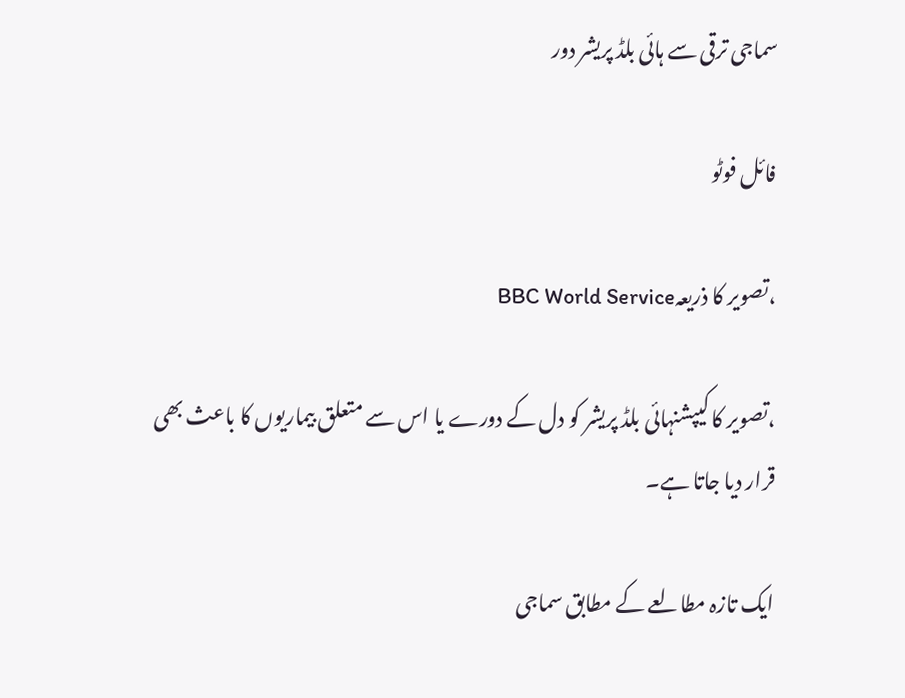سماجی ترقی سے ہائی بلڈ پریشر دور

فائل فوٹو

،تصویر کا ذریعہBBC World Service

،تصویر کا کیپشنہائی بلڈ پریشر کو دل کے دورے یا اس سے متعلق بیماریوں کا باعث بھی قرار دیا جاتا ہے۔

ایک تازہ مطالعے کے مطابق سماجی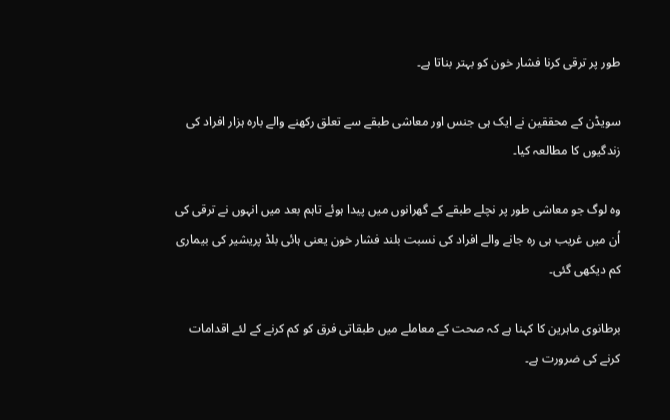طور پر ترقی کرنا فشار خون کو بہتر بناتا ہے۔

سویڈن کے محققین نے ایک ہی جنس اور معاشی طبقے سے تعلق رکھنے والے بارہ ہزار افراد کی زندگیوں کا مطالعہ کیا۔

وہ لوگ جو معاشی طور پر نچلے طبقے کے گھرانوں میں پیدا ہوئے تاہم بعد میں انہوں نے ترقی کی اُن میں غریب ہی رہ جانے والے افراد کی نسبت بلند فشار خون یعنی ہائی بلڈ پریشیر کی بیماری کم دیکھی گئی۔

برطانوی ماہرین کا کہنا ہے کہ صحت کے معاملے میں طبقاتی فرق کو کم کرنے کے لئے اقدامات کرنے کی ضرورت ہے۔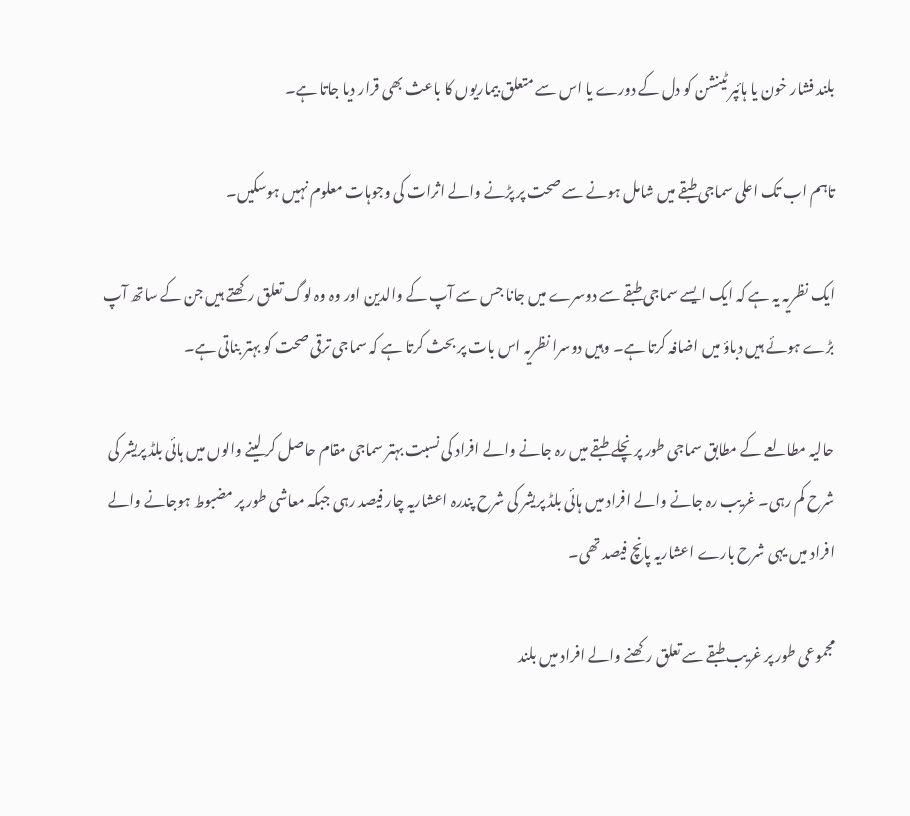بلند فشار خون یا ہائپر ٹینشن کو دل کے دورے یا اس سے متعلق بیماریوں کا باعث بھی قرار دیا جاتا ہے۔

تاہم اب تک اعلی سماجی طبقے میں شامل ہونے سے صحت پر پڑنے والے اثرات کی وجوہات معلوم نہیں ہوسکیں۔

ایک نظریہ یہ ہے کہ ایک ایسے سماجی طبقے سے دوسرے میں جانا جس سے آپ کے والدین اور وہ وہ لوگ تعلق رکھتے ہیں جن کے ساتھ آپ بڑے ہوئے ہیں دباؤ میں اضافہ کرتا ہے۔ وہیں دوسرا نظریہ اس بات پر بحث کرتا ہے کہ سماجی ترقی صحت کو بہتر بناتی ہے۔

حالیہ مطالعے کے مطابق سماجی طور پر نچلے طبقے میں رہ جانے والے افراد کی نسبت بہتر سماجی مقام حاصل کر لینے والوں میں ہائی بلڈ پریشر کی شرح کم رہی۔ غریب رہ جانے والے افراد میں ہائی بلڈ پریشر کی شرح پندرہ اعشاریہ چار فیصد رہی جبکہ معاشی طور پر مضبوط ہوجانے والے افراد میں یہی شرح بارے اعشاریہ پانچ فیصد تھی۔

مجموعی طور پر غریب طبقے سے تعلق رکھنے والے افراد میں بلند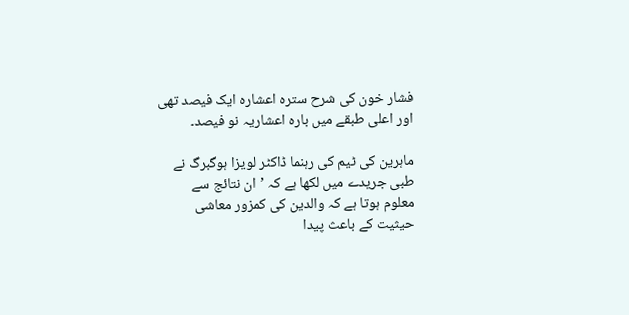فشار خون کی شرح سترہ اعشارہ ایک فیصد تھی اور اعلی طبقے میں بارہ اعشاریہ نو فیصد۔

ماہرین کی ٹیم کی رہنما ڈاکٹر لویزا ہوگبرگ نے طبی جریدے میں لکھا ہے کہ ’ان نتائج سے معلوم ہوتا ہے کہ والدین کی کمزور معاشی حیثیت کے باعث پیدا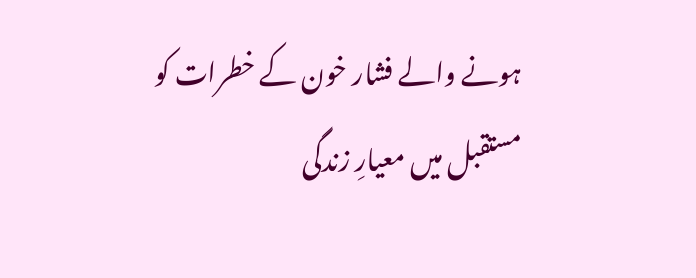ہونے والے فشار خون کے خطرات کو مستقبل میں معیارِ زندگی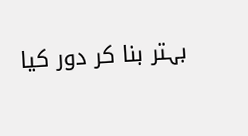بہتر بنا کر دور کیا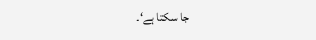جا سکتا ہے‘۔